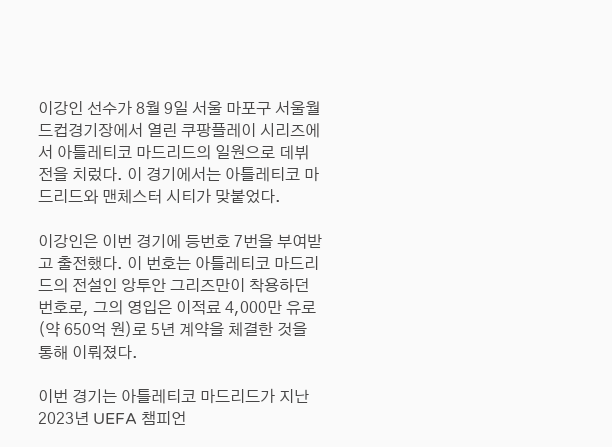이강인 선수가 8월 9일 서울 마포구 서울월드컵경기장에서 열린 쿠팡플레이 시리즈에서 아틀레티코 마드리드의 일원으로 데뷔전을 치렀다. 이 경기에서는 아틀레티코 마드리드와 맨체스터 시티가 맞붙었다.

이강인은 이번 경기에 등번호 7번을 부여받고 출전했다. 이 번호는 아틀레티코 마드리드의 전설인 앙투안 그리즈만이 착용하던 번호로, 그의 영입은 이적료 4,000만 유로(약 650억 원)로 5년 계약을 체결한 것을 통해 이뤄졌다.

이번 경기는 아틀레티코 마드리드가 지난 2023년 UEFA 챔피언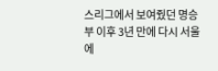스리그에서 보여줬던 명승부 이후 3년 만에 다시 서울에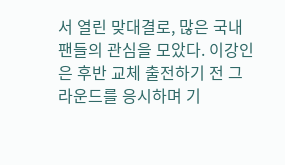서 열린 맞대결로, 많은 국내 팬들의 관심을 모았다. 이강인은 후반 교체 출전하기 전 그라운드를 응시하며 기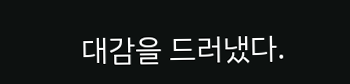대감을 드러냈다.